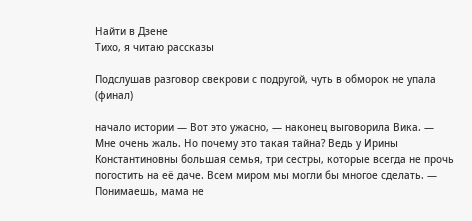Найти в Дзене
Тихо, я читаю рассказы

Подслушав разговор свекрови с подругой, чуть в обморок не упала (финал)

начало истории — Вот это ужасно, — наконец выговорила Вика. — Мне очень жаль. Но почему это такая тайна? Ведь у Ирины Константиновны большая семья, три сестры, которые всегда не прочь погостить на её даче. Всем миром мы могли бы многое сделать. — Понимаешь, мама не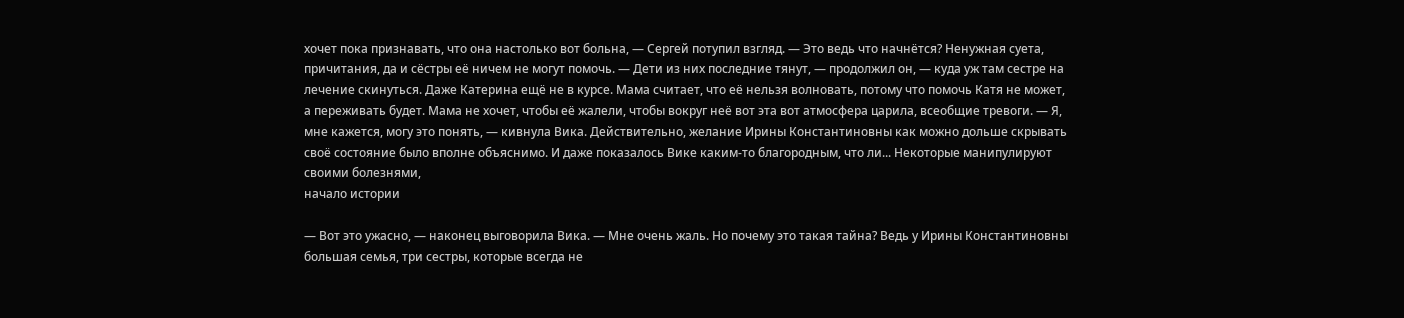хочет пока признавать, что она настолько вот больна, — Сергей потупил взгляд. — Это ведь что начнётся? Ненужная суета, причитания, да и сёстры её ничем не могут помочь. — Дети из них последние тянут, — продолжил он, — куда уж там сестре на лечение скинуться. Даже Катерина ещё не в курсе. Мама считает, что её нельзя волновать, потому что помочь Катя не может, а переживать будет. Мама не хочет, чтобы её жалели, чтобы вокруг неё вот эта вот атмосфера царила, всеобщие тревоги. — Я, мне кажется, могу это понять, — кивнула Вика. Действительно, желание Ирины Константиновны как можно дольше скрывать своё состояние было вполне объяснимо. И даже показалось Вике каким-то благородным, что ли... Некоторые манипулируют своими болезнями,
начало истории

— Вот это ужасно, — наконец выговорила Вика. — Мне очень жаль. Но почему это такая тайна? Ведь у Ирины Константиновны большая семья, три сестры, которые всегда не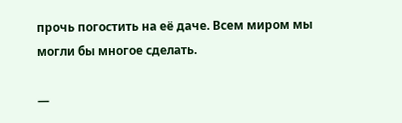прочь погостить на её даче. Всем миром мы могли бы многое сделать.

—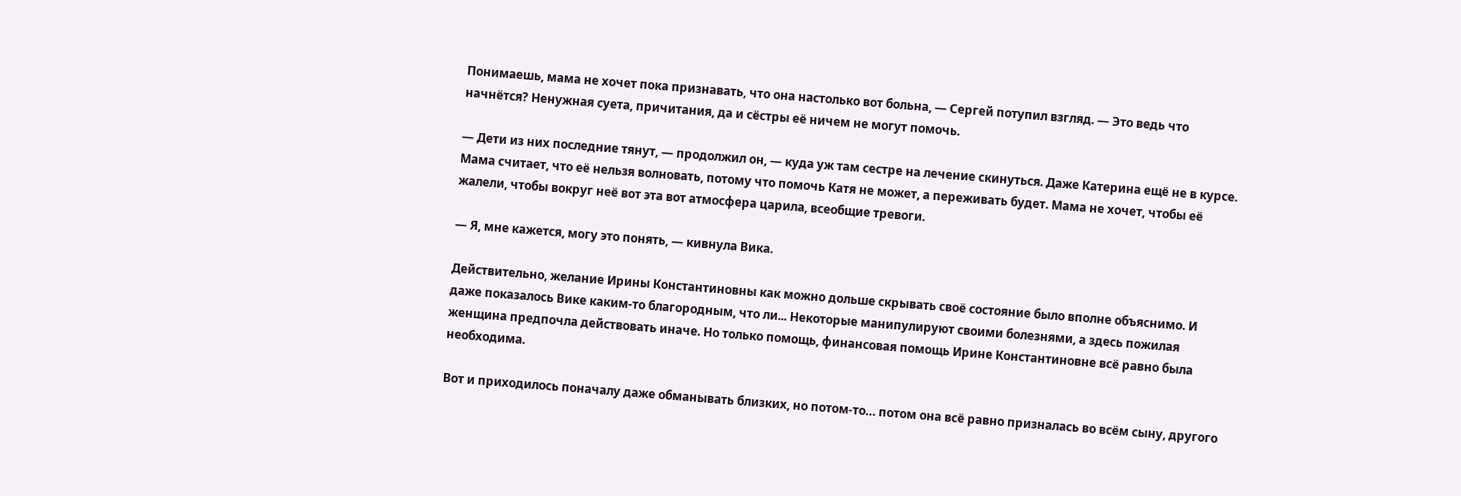Понимаешь, мама не хочет пока признавать, что она настолько вот больна, — Сергей потупил взгляд. — Это ведь что начнётся? Ненужная суета, причитания, да и сёстры её ничем не могут помочь.

— Дети из них последние тянут, — продолжил он, — куда уж там сестре на лечение скинуться. Даже Катерина ещё не в курсе. Мама считает, что её нельзя волновать, потому что помочь Катя не может, а переживать будет. Мама не хочет, чтобы её жалели, чтобы вокруг неё вот эта вот атмосфера царила, всеобщие тревоги.

— Я, мне кажется, могу это понять, — кивнула Вика.

Действительно, желание Ирины Константиновны как можно дольше скрывать своё состояние было вполне объяснимо. И даже показалось Вике каким-то благородным, что ли... Некоторые манипулируют своими болезнями, а здесь пожилая женщина предпочла действовать иначе. Но только помощь, финансовая помощь Ирине Константиновне всё равно была необходима.

Вот и приходилось поначалу даже обманывать близких, но потом-то… потом она всё равно призналась во всём сыну, другого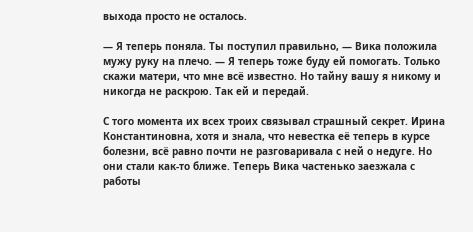выхода просто не осталось.

— Я теперь поняла. Ты поступил правильно, — Вика положила мужу руку на плечо. — Я теперь тоже буду ей помогать. Только скажи матери, что мне всё известно. Но тайну вашу я никому и никогда не раскрою. Так ей и передай.

С того момента их всех троих связывал страшный секрет. Ирина Константиновна, хотя и знала, что невестка её теперь в курсе болезни, всё равно почти не разговаривала с ней о недуге. Но они стали как-то ближе. Теперь Вика частенько заезжала с работы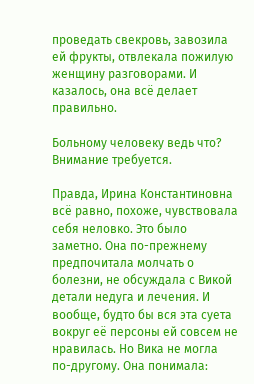проведать свекровь, завозила ей фрукты, отвлекала пожилую женщину разговорами. И казалось, она всё делает правильно.

Больному человеку ведь что? Внимание требуется.

Правда, Ирина Константиновна всё равно, похоже, чувствовала себя неловко. Это было заметно. Она по-прежнему предпочитала молчать о болезни, не обсуждала с Викой детали недуга и лечения. И вообще, будто бы вся эта суета вокруг её персоны ей совсем не нравилась. Но Вика не могла по-другому. Она понимала: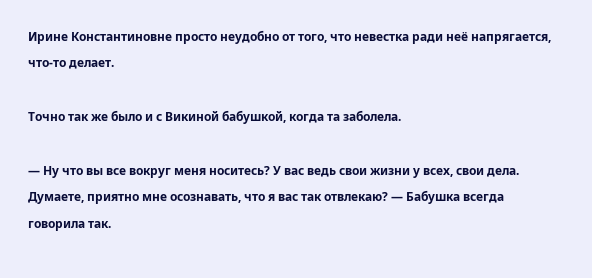Ирине Константиновне просто неудобно от того, что невестка ради неё напрягается, что-то делает.

Точно так же было и с Викиной бабушкой, когда та заболела.

— Ну что вы все вокруг меня носитесь? У вас ведь свои жизни у всех, свои дела. Думаете, приятно мне осознавать, что я вас так отвлекаю? — Бабушка всегда говорила так.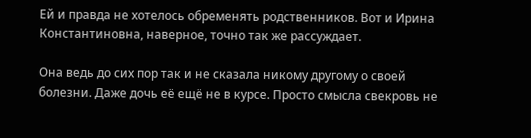Ей и правда не хотелось обременять родственников. Вот и Ирина Константиновна, наверное, точно так же рассуждает.

Она ведь до сих пор так и не сказала никому другому о своей болезни. Даже дочь её ещё не в курсе. Просто смысла свекровь не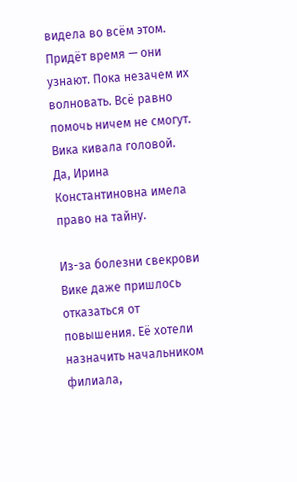видела во всём этом. Придёт время — они узнают. Пока незачем их волновать. Всё равно помочь ничем не смогут. Вика кивала головой. Да, Ирина Константиновна имела право на тайну.

Из-за болезни свекрови Вике даже пришлось отказаться от повышения. Её хотели назначить начальником филиала,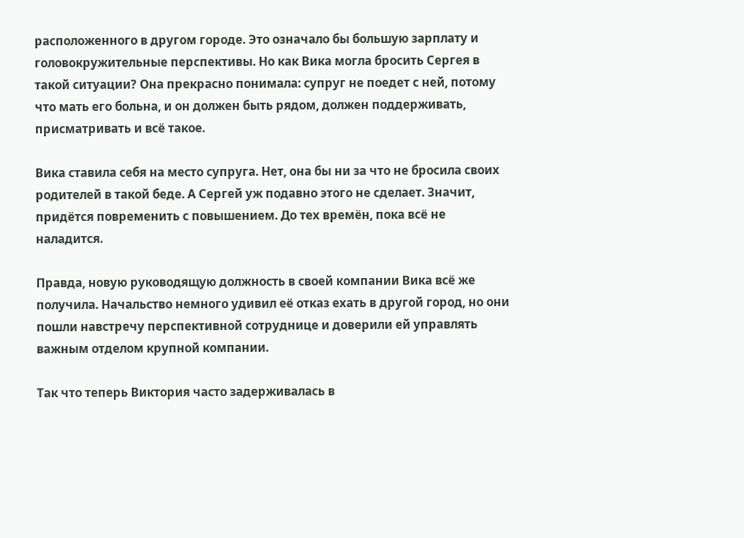расположенного в другом городе. Это означало бы большую зарплату и головокружительные перспективы. Но как Вика могла бросить Сергея в такой ситуации? Она прекрасно понимала: супруг не поедет с ней, потому что мать его больна, и он должен быть рядом, должен поддерживать, присматривать и всё такое.

Вика ставила себя на место супруга. Нет, она бы ни за что не бросила своих родителей в такой беде. А Сергей уж подавно этого не сделает. Значит, придётся повременить с повышением. До тех времён, пока всё не наладится.

Правда, новую руководящую должность в своей компании Вика всё же получила. Начальство немного удивил её отказ ехать в другой город, но они пошли навстречу перспективной сотруднице и доверили ей управлять важным отделом крупной компании.

Так что теперь Виктория часто задерживалась в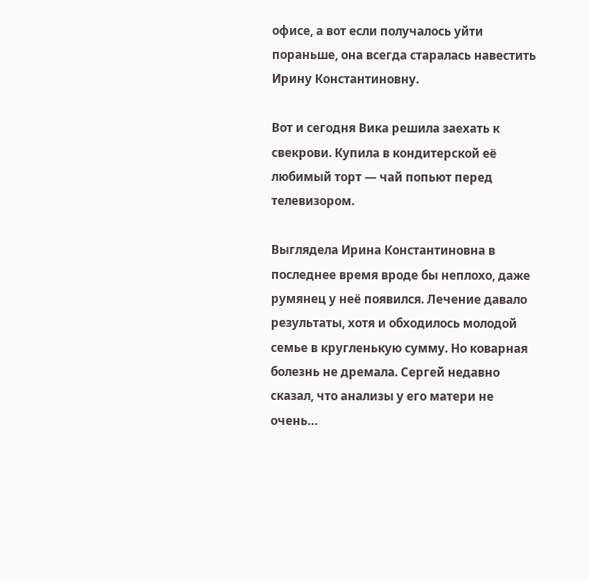офисе, а вот если получалось уйти пораньше, она всегда старалась навестить Ирину Константиновну.

Вот и сегодня Вика решила заехать к свекрови. Купила в кондитерской её любимый торт — чай попьют перед телевизором.

Выглядела Ирина Константиновна в последнее время вроде бы неплохо, даже румянец у неё появился. Лечение давало результаты, хотя и обходилось молодой семье в кругленькую сумму. Но коварная болезнь не дремала. Сергей недавно сказал, что анализы у его матери не очень…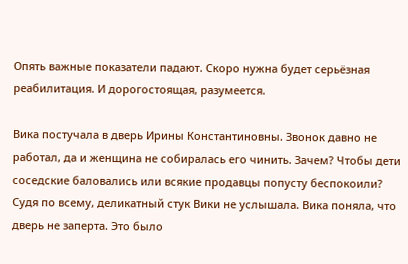Опять важные показатели падают. Скоро нужна будет серьёзная реабилитация. И дорогостоящая, разумеется.

Вика постучала в дверь Ирины Константиновны. Звонок давно не работал, да и женщина не собиралась его чинить. Зачем? Чтобы дети соседские баловались или всякие продавцы попусту беспокоили? Судя по всему, деликатный стук Вики не услышала. Вика поняла, что дверь не заперта. Это было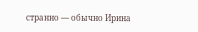странно — обычно Ирина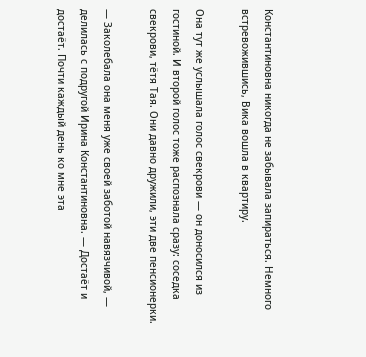Константиновна никогда не забывала запираться. Немного встревожившись, Вика вошла в квартиру.

Она тут же услышала голос свекрови — он доносился из гостиной. И второй голос тоже распознала сразу: соседка свекрови, тётя Тая. Они давно дружили, эти две пенсионерки.

— Заколебала она меня уже своей заботой навязчивой, — делилась с подругой Ирина Константиновна. — Достаёт и достаёт. Почти каждый день ко мне эта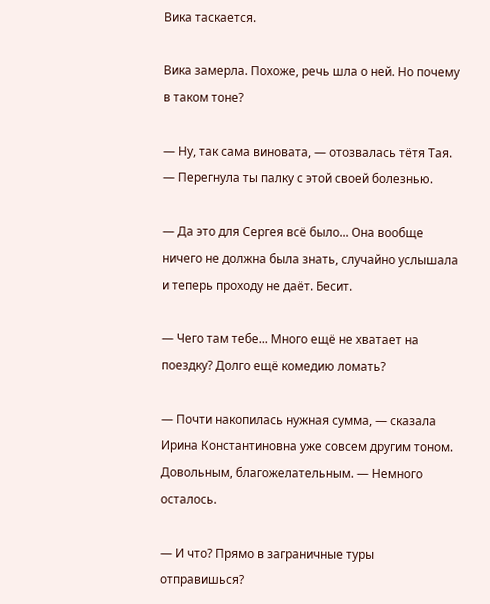Вика таскается.

Вика замерла. Похоже, речь шла о ней. Но почему в таком тоне?

— Ну, так сама виновата, — отозвалась тётя Тая. — Перегнула ты палку с этой своей болезнью.

— Да это для Сергея всё было... Она вообще ничего не должна была знать, случайно услышала и теперь проходу не даёт. Бесит.

— Чего там тебе... Много ещё не хватает на поездку? Долго ещё комедию ломать?

— Почти накопилась нужная сумма, — сказала Ирина Константиновна уже совсем другим тоном. Довольным, благожелательным. — Немного осталось.

— И что? Прямо в заграничные туры отправишься?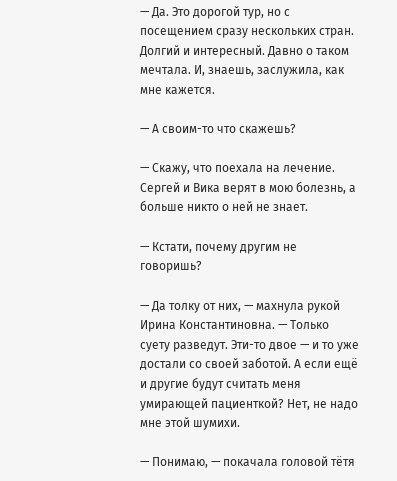— Да. Это дорогой тур, но с посещением сразу нескольких стран. Долгий и интересный. Давно о таком мечтала. И, знаешь, заслужила, как мне кажется.

— А своим-то что скажешь?

— Скажу, что поехала на лечение. Сергей и Вика верят в мою болезнь, а больше никто о ней не знает.

— Кстати, почему другим не говоришь?

— Да толку от них, — махнула рукой Ирина Константиновна. — Только суету разведут. Эти-то двое — и то уже достали со своей заботой. А если ещё и другие будут считать меня умирающей пациенткой? Нет, не надо мне этой шумихи.

— Понимаю, — покачала головой тётя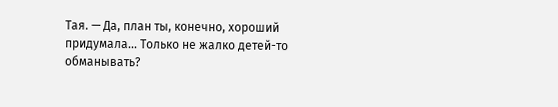Тая. — Да, план ты, конечно, хороший придумала... Только не жалко детей-то обманывать?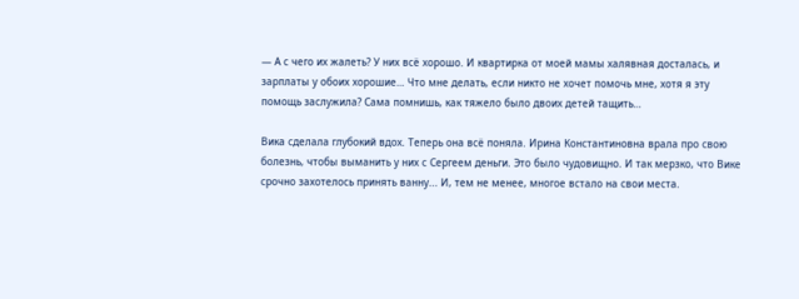— А с чего их жалеть? У них всё хорошо. И квартирка от моей мамы халявная досталась, и зарплаты у обоих хорошие… Что мне делать, если никто не хочет помочь мне, хотя я эту помощь заслужила? Сама помнишь, как тяжело было двоих детей тащить…

Вика сделала глубокий вдох. Теперь она всё поняла. Ирина Константиновна врала про свою болезнь, чтобы выманить у них с Сергеем деньги. Это было чудовищно. И так мерзко, что Вике срочно захотелось принять ванну... И, тем не менее, многое встало на свои места.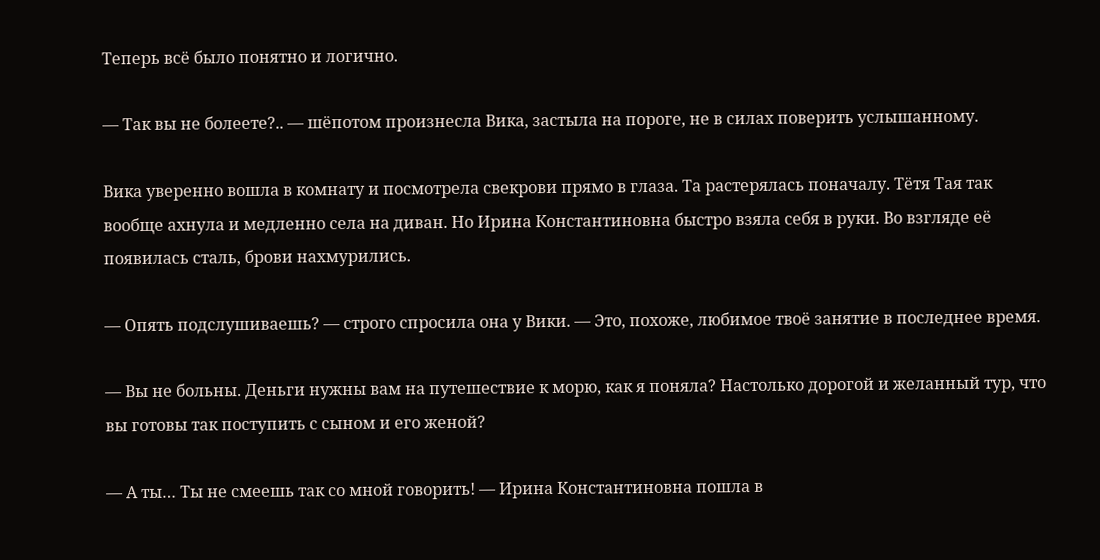Теперь всё было понятно и логично.

— Так вы не болеете?.. — шёпотом произнесла Вика, застыла на пороге, не в силах поверить услышанному.

Вика уверенно вошла в комнату и посмотрела свекрови прямо в глаза. Та растерялась поначалу. Тётя Тая так вообще ахнула и медленно села на диван. Но Ирина Константиновна быстро взяла себя в руки. Во взгляде её появилась сталь, брови нахмурились.

— Опять подслушиваешь? — строго спросила она у Вики. — Это, похоже, любимое твоё занятие в последнее время.

— Вы не больны. Деньги нужны вам на путешествие к морю, как я поняла? Настолько дорогой и желанный тур, что вы готовы так поступить с сыном и его женой?

— А ты… Ты не смеешь так со мной говорить! — Ирина Константиновна пошла в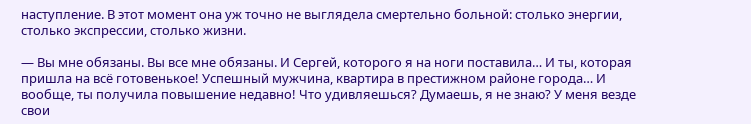наступление. В этот момент она уж точно не выглядела смертельно больной: столько энергии, столько экспрессии, столько жизни.

— Вы мне обязаны. Вы все мне обязаны. И Сергей, которого я на ноги поставила… И ты, которая пришла на всё готовенькое! Успешный мужчина, квартира в престижном районе города… И вообще, ты получила повышение недавно! Что удивляешься? Думаешь, я не знаю? У меня везде свои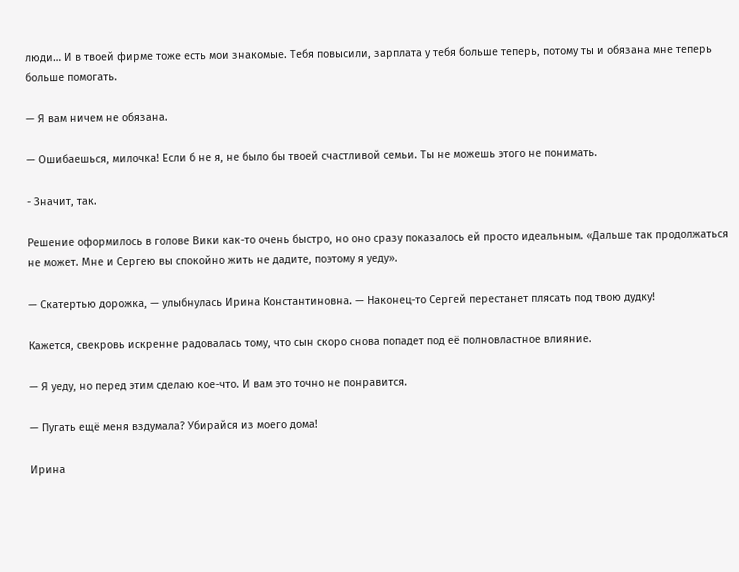люди… И в твоей фирме тоже есть мои знакомые. Тебя повысили, зарплата у тебя больше теперь, потому ты и обязана мне теперь больше помогать.

— Я вам ничем не обязана.

— Ошибаешься, милочка! Если б не я, не было бы твоей счастливой семьи. Ты не можешь этого не понимать.

- Значит, так.

Решение оформилось в голове Вики как-то очень быстро, но оно сразу показалось ей просто идеальным. «Дальше так продолжаться не может. Мне и Сергею вы спокойно жить не дадите, поэтому я уеду».

— Скатертью дорожка, — улыбнулась Ирина Константиновна. — Наконец-то Сергей перестанет плясать под твою дудку!

Кажется, свекровь искренне радовалась тому, что сын скоро снова попадет под её полновластное влияние.

— Я уеду, но перед этим сделаю кое-что. И вам это точно не понравится.

— Пугать ещё меня вздумала? Убирайся из моего дома!

Ирина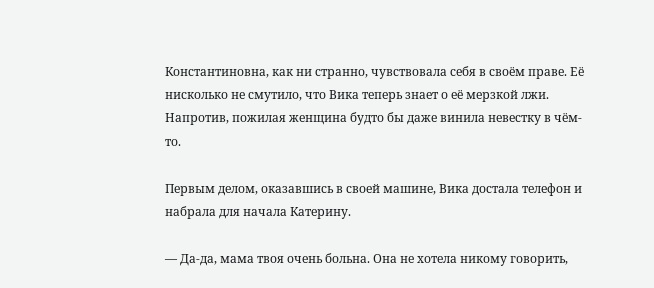Константиновна, как ни странно, чувствовала себя в своём праве. Её нисколько не смутило, что Вика теперь знает о её мерзкой лжи. Напротив, пожилая женщина будто бы даже винила невестку в чём-то.

Первым делом, оказавшись в своей машине, Вика достала телефон и набрала для начала Катерину.

— Да-да, мама твоя очень больна. Она не хотела никому говорить,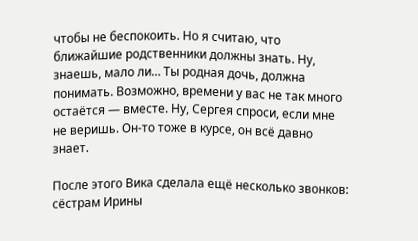чтобы не беспокоить. Но я считаю, что ближайшие родственники должны знать. Ну, знаешь, мало ли… Ты родная дочь, должна понимать. Возможно, времени у вас не так много остаётся — вместе. Ну, Сергея спроси, если мне не веришь. Он-то тоже в курсе, он всё давно знает.

После этого Вика сделала ещё несколько звонков: сёстрам Ирины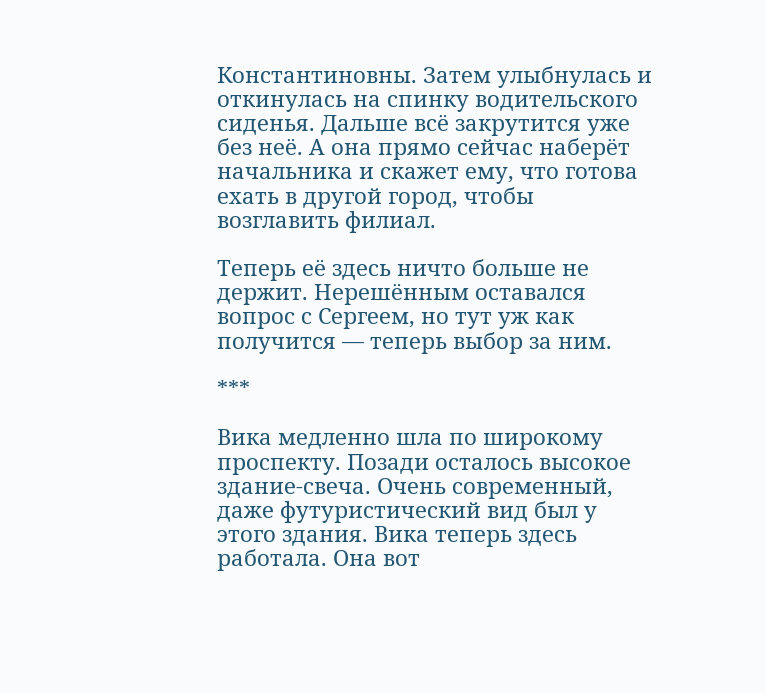Константиновны. Затем улыбнулась и откинулась на спинку водительского сиденья. Дальше всё закрутится уже без неё. А она прямо сейчас наберёт начальника и скажет ему, что готова ехать в другой город, чтобы возглавить филиал.

Теперь её здесь ничто больше не держит. Нерешённым оставался вопрос с Сергеем, но тут уж как получится — теперь выбор за ним.

***

Вика медленно шла по широкому проспекту. Позади осталось высокое здание-свеча. Очень современный, даже футуристический вид был у этого здания. Вика теперь здесь работала. Она вот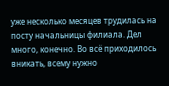уже несколько месяцев трудилась на посту начальницы филиала. Дел много, конечно. Во всё приходилось вникать, всему нужно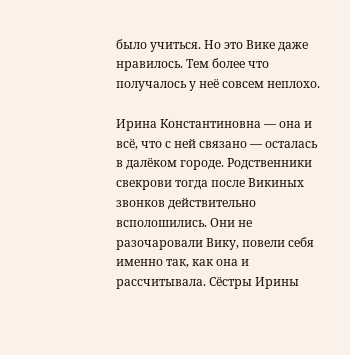было учиться. Но это Вике даже нравилось. Тем более что получалось у неё совсем неплохо.

Ирина Константиновна — она и всё, что с ней связано — осталась в далёком городе. Родственники свекрови тогда после Викиных звонков действительно всполошились. Они не разочаровали Вику, повели себя именно так, как она и рассчитывала. Сёстры Ирины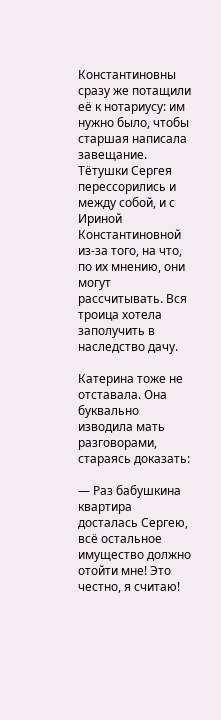Константиновны сразу же потащили её к нотариусу: им нужно было, чтобы старшая написала завещание. Тётушки Сергея перессорились и между собой, и с Ириной Константиновной из-за того, на что, по их мнению, они могут рассчитывать. Вся троица хотела заполучить в наследство дачу.

Катерина тоже не отставала. Она буквально изводила мать разговорами, стараясь доказать:

— Раз бабушкина квартира досталась Сергею, всё остальное имущество должно отойти мне! Это честно, я считаю!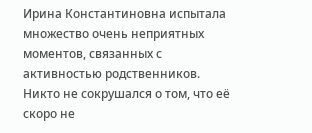Ирина Константиновна испытала множество очень неприятных моментов, связанных с активностью родственников. Никто не сокрушался о том, что её скоро не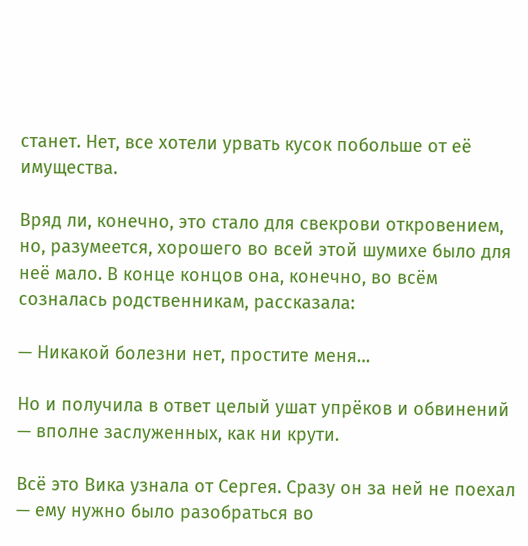станет. Нет, все хотели урвать кусок побольше от её имущества.

Вряд ли, конечно, это стало для свекрови откровением, но, разумеется, хорошего во всей этой шумихе было для неё мало. В конце концов она, конечно, во всём созналась родственникам, рассказала:

— Никакой болезни нет, простите меня…

Но и получила в ответ целый ушат упрёков и обвинений — вполне заслуженных, как ни крути.

Всё это Вика узнала от Сергея. Сразу он за ней не поехал — ему нужно было разобраться во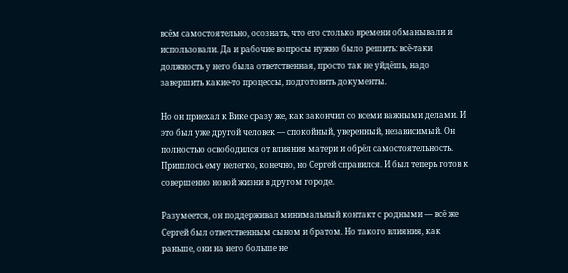всём самостоятельно, осознать, что его столько времени обманывали и использовали. Да и рабочие вопросы нужно было решить: всё-таки должность у него была ответственная, просто так не уйдёшь, надо завершить какие-то процессы, подготовить документы.

Но он приехал к Вике сразу же, как закончил со всеми важными делами. И это был уже другой человек — спокойный, уверенный, независимый. Он полностью освободился от влияния матери и обрёл самостоятельность. Пришлось ему нелегко, конечно, но Сергей справился. И был теперь готов к совершенно новой жизни в другом городе.

Разумеется, он поддерживал минимальный контакт с родными — всё же Сергей был ответственным сыном и братом. Но такого влияния, как раньше, они на него больше не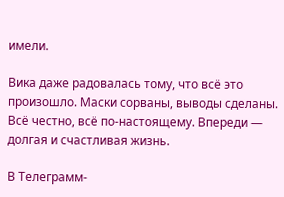имели.

Вика даже радовалась тому, что всё это произошло. Маски сорваны, выводы сделаны. Всё честно, всё по-настоящему. Впереди — долгая и счастливая жизнь.

В Телеграмм-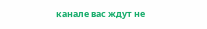канале вас ждут не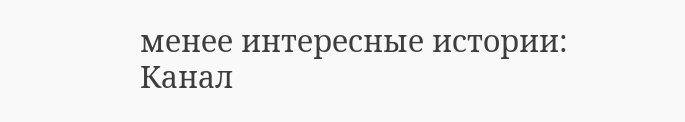менее интересные истории:
Канал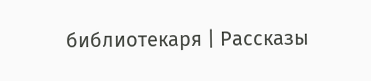библиотекаря | Рассказы